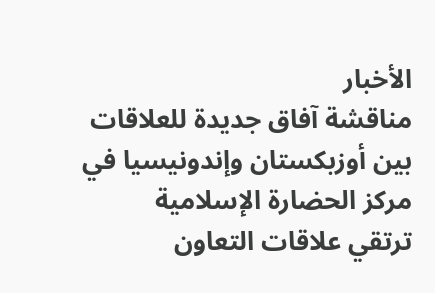الأخبار
مناقشة آفاق جديدة للعلاقات بين أوزبكستان وإندونيسيا في مركز الحضارة الإسلامية
ترتقي علاقات التعاون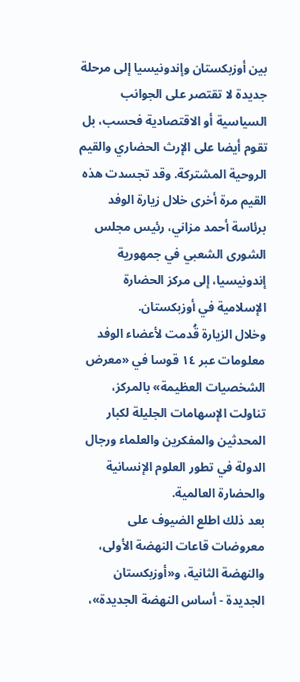بين أوزبكستان وإندونيسيا إلى مرحلة جديدة لا تقتصر على الجوانب السياسية أو الاقتصادية فحسب، بل تقوم أيضا على الإرث الحضاري والقيم الروحية المشتركة. وقد تجسدت هذه القيم مرة أخرى خلال زيارة الوفد برئاسة أحمد مزاني، رئيس مجلس الشورى الشعبي في جمهورية إندونيسيا، إلى مركز الحضارة الإسلامية في أوزبكستان.
وخلال الزيارة قُدمت لأعضاء الوفد معلومات عبر ١٤ قوسا في «معرض الشخصيات العظيمة» بالمركز، تناولت الإسهامات الجليلة لكبار المحدثين والمفكرين والعلماء ورجال الدولة في تطور العلوم الإنسانية والحضارة العالمية.
بعد ذلك اطلع الضيوف على معروضات قاعات النهضة الأولى، والنهضة الثانية، و«أوزبكستان الجديدة - أساس النهضة الجديدة»،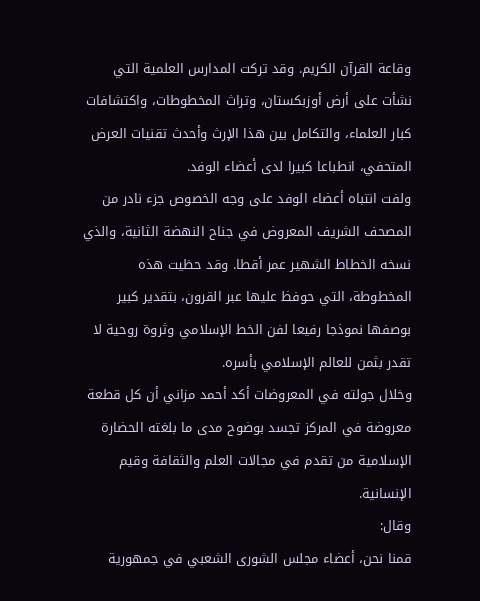وقاعة القرآن الكريم. وقد تركت المدارس العلمية التي نشأت على أرض أوزبكستان، وتراث المخطوطات، واكتشافات كبار العلماء، والتكامل بين هذا الإرث وأحدث تقنيات العرض المتحفي، انطباعا كبيرا لدى أعضاء الوفد.
ولفت انتباه أعضاء الوفد على وجه الخصوص جزء نادر من المصحف الشريف المعروض في جناح النهضة الثانية، والذي نسخه الخطاط الشهير عمر أقطا. وقد حظيت هذه المخطوطة، التي حوفظ عليها عبر القرون، بتقدير كبير بوصفها نموذجا رفيعا لفن الخط الإسلامي وثروة روحية لا تقدر بثمن للعالم الإسلامي بأسره.
وخلال جولته في المعروضات أكد أحمد مزاني أن كل قطعة معروضة في المركز تجسد بوضوح مدى ما بلغته الحضارة الإسلامية من تقدم في مجالات العلم والثقافة وقيم الإنسانية.
وقال:
قمنا نحن، أعضاء مجلس الشورى الشعبي في جمهورية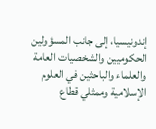إندونيسيا، إلى جانب المسؤولين الحكوميين والشخصيات العامة والعلماء والباحثين في العلوم الإسلامية وممثلي قطاع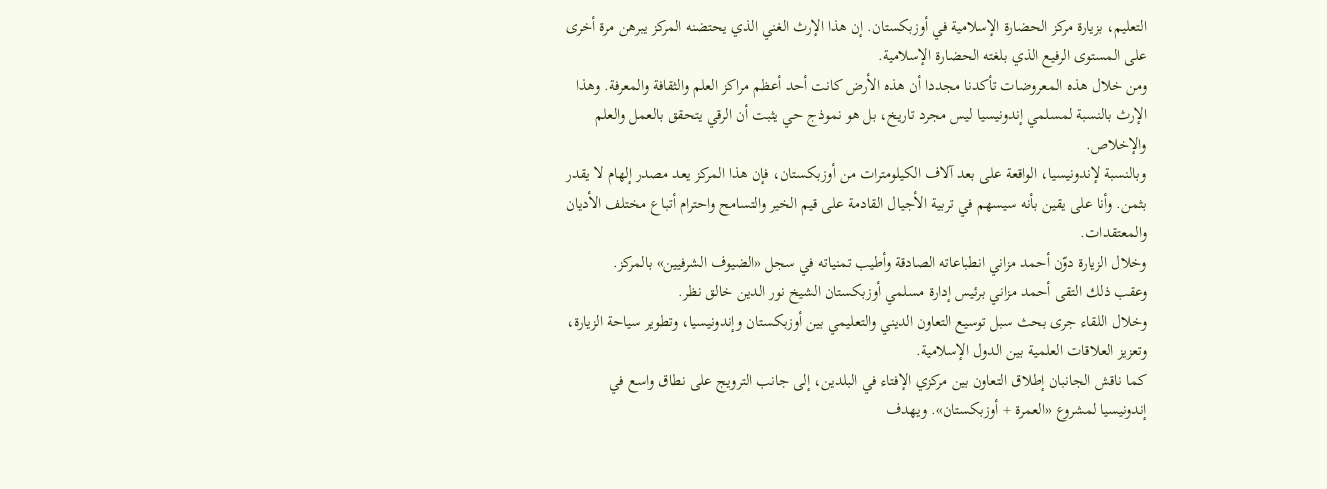التعليم، بزيارة مركز الحضارة الإسلامية في أوزبكستان. إن هذا الإرث الغني الذي يحتضنه المركز يبرهن مرة أخرى على المستوى الرفيع الذي بلغته الحضارة الإسلامية.
ومن خلال هذه المعروضات تأكدنا مجددا أن هذه الأرض كانت أحد أعظم مراكز العلم والثقافة والمعرفة. وهذا الإرث بالنسبة لمسلمي إندونيسيا ليس مجرد تاريخ، بل هو نموذج حي يثبت أن الرقي يتحقق بالعمل والعلم والإخلاص.
وبالنسبة لإندونيسيا، الواقعة على بعد آلاف الكيلومترات من أوزبكستان، فإن هذا المركز يعد مصدر إلهام لا يقدر بثمن. وأنا على يقين بأنه سيسهم في تربية الأجيال القادمة على قيم الخير والتسامح واحترام أتباع مختلف الأديان والمعتقدات.
وخلال الزيارة دوّن أحمد مزاني انطباعاته الصادقة وأطيب تمنياته في سجل «الضيوف الشرفيين» بالمركز.
وعقب ذلك التقى أحمد مزاني برئيس إدارة مسلمي أوزبكستان الشيخ نور الدين خالق نظر.
وخلال اللقاء جرى بحث سبل توسيع التعاون الديني والتعليمي بين أوزبكستان وإندونيسيا، وتطوير سياحة الزيارة، وتعزيز العلاقات العلمية بين الدول الإسلامية.
كما ناقش الجانبان إطلاق التعاون بين مركزي الإفتاء في البلدين، إلى جانب الترويج على نطاق واسع في إندونيسيا لمشروع «العمرة + أوزبكستان». ويهدف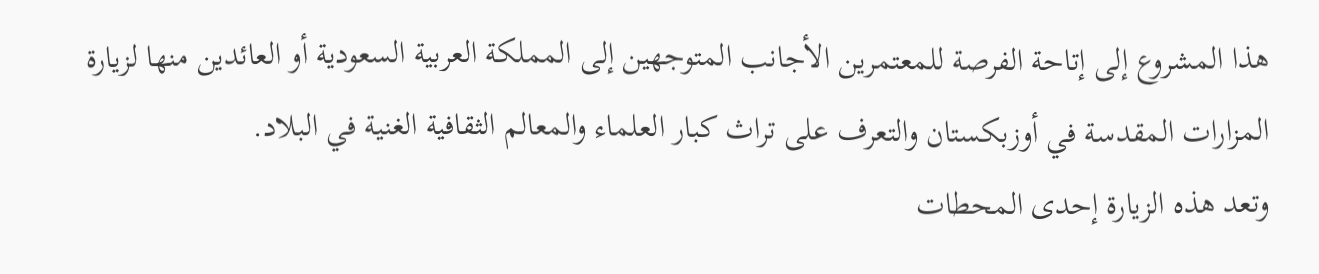هذا المشروع إلى إتاحة الفرصة للمعتمرين الأجانب المتوجهين إلى المملكة العربية السعودية أو العائدين منها لزيارة المزارات المقدسة في أوزبكستان والتعرف على تراث كبار العلماء والمعالم الثقافية الغنية في البلاد.
وتعد هذه الزيارة إحدى المحطات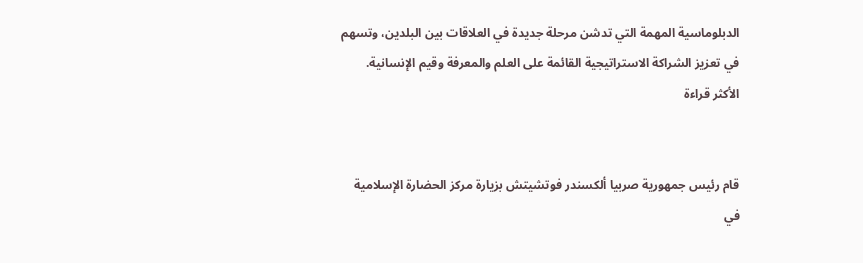الدبلوماسية المهمة التي تدشن مرحلة جديدة في العلاقات بين البلدين، وتسهم في تعزيز الشراكة الاستراتيجية القائمة على العلم والمعرفة وقيم الإنسانية.
الأكثر قراءة


قام رئيس جمهورية صربيا ألكسندر فوتشيتش بزيارة مركز الحضارة الإسلامية في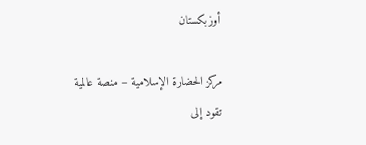أوزبكستان

مركز الحضارة الإسلامية – منصة عالمية تقود إلى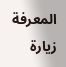المعرفة
زيارة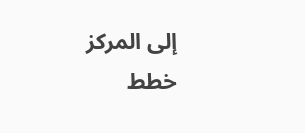إلى المركز
خطط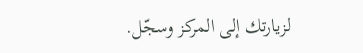لزيارتك إلى المركز وسجّل.